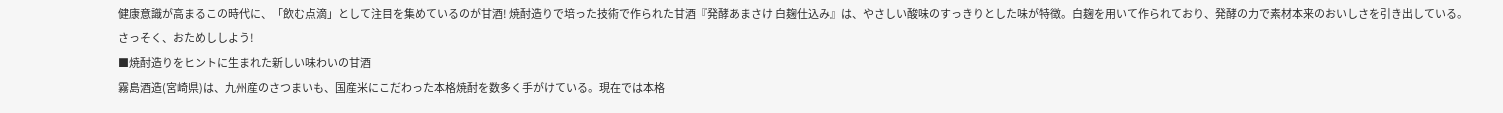健康意識が高まるこの時代に、「飲む点滴」として注目を集めているのが甘酒! 焼酎造りで培った技術で作られた甘酒『発酵あまさけ 白麹仕込み』は、やさしい酸味のすっきりとした味が特徴。白麹を用いて作られており、発酵の力で素材本来のおいしさを引き出している。さっそく、おためししよう!
■焼酎造りをヒントに生まれた新しい味わいの甘酒
霧島酒造(宮崎県)は、九州産のさつまいも、国産米にこだわった本格焼酎を数多く手がけている。現在では本格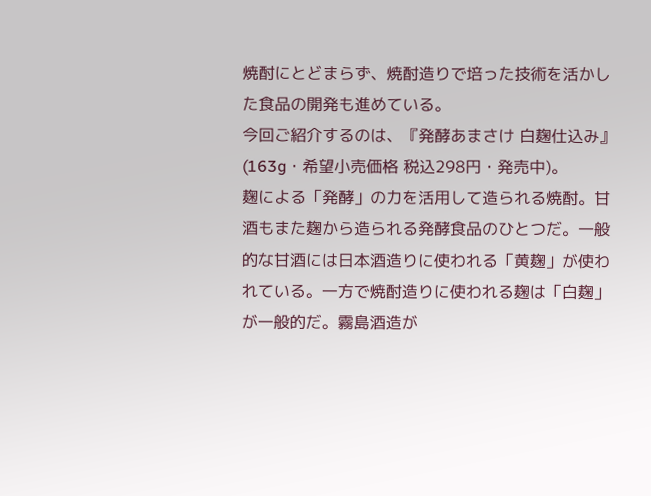焼酎にとどまらず、焼酎造りで培った技術を活かした食品の開発も進めている。
今回ご紹介するのは、『発酵あまさけ 白麹仕込み』(163g・希望小売価格 税込298円・発売中)。
麹による「発酵」の力を活用して造られる焼酎。甘酒もまた麹から造られる発酵食品のひとつだ。一般的な甘酒には日本酒造りに使われる「黄麹」が使われている。一方で焼酎造りに使われる麹は「白麹」が一般的だ。霧島酒造が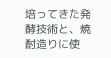培ってきた発酵技術と、焼酎造りに使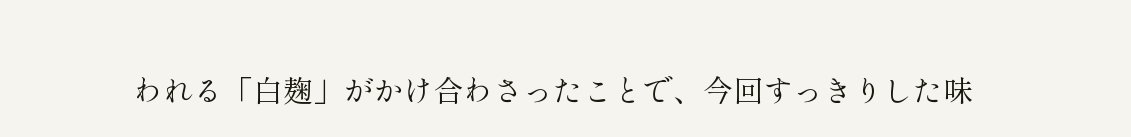われる「白麹」がかけ合わさったことで、今回すっきりした味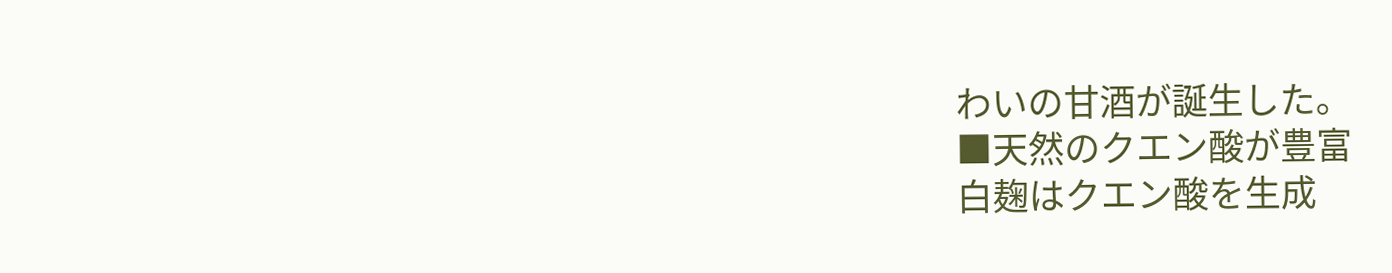わいの甘酒が誕生した。
■天然のクエン酸が豊富
白麹はクエン酸を生成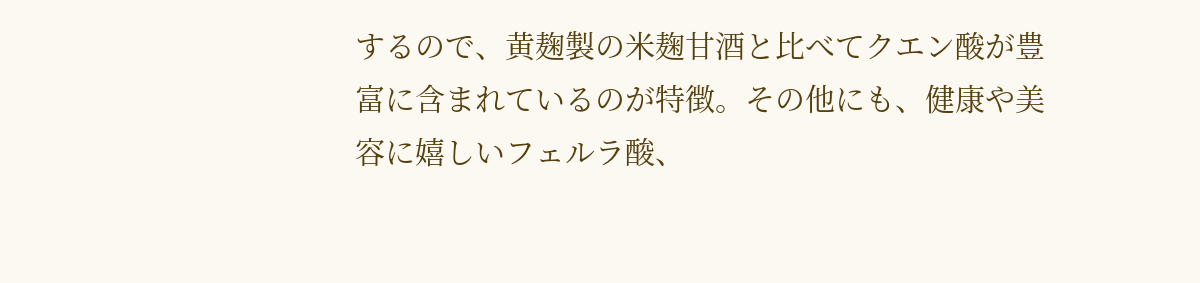するので、黄麹製の米麹甘酒と比べてクエン酸が豊富に含まれているのが特徴。その他にも、健康や美容に嬉しいフェルラ酸、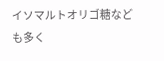イソマルトオリゴ糖なども多く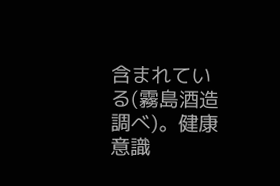含まれている(霧島酒造調べ)。健康意識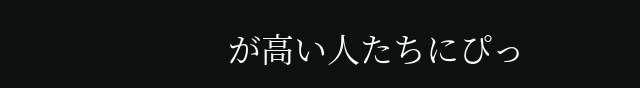が高い人たちにぴっ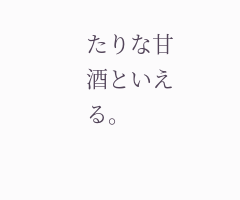たりな甘酒といえる。